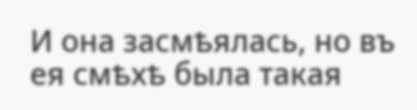И она засмѣялась, но въ ея смѣхѣ была такая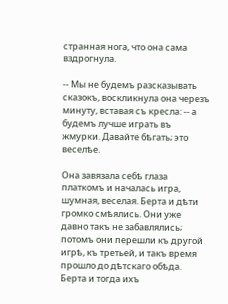странная нога, что она сама вздрогнула.

-- Мы не будемъ разсказывать сказокъ, воскликнула она черезъ минуту, вставая съ кресла: -- а будемъ лучше играть въ жмурки. Давайте бѣгать; это веселѣе.

Она завязала себѣ глаза платкомъ и началась игра, шумная, веселая. Берта и дѣти громко смѣялись. Они уже давно такъ не забавлялись; потомъ они перешли къ другой игрѣ, къ третьей, и такъ время прошло до дѣтскаго обѣда. Берта и тогда ихъ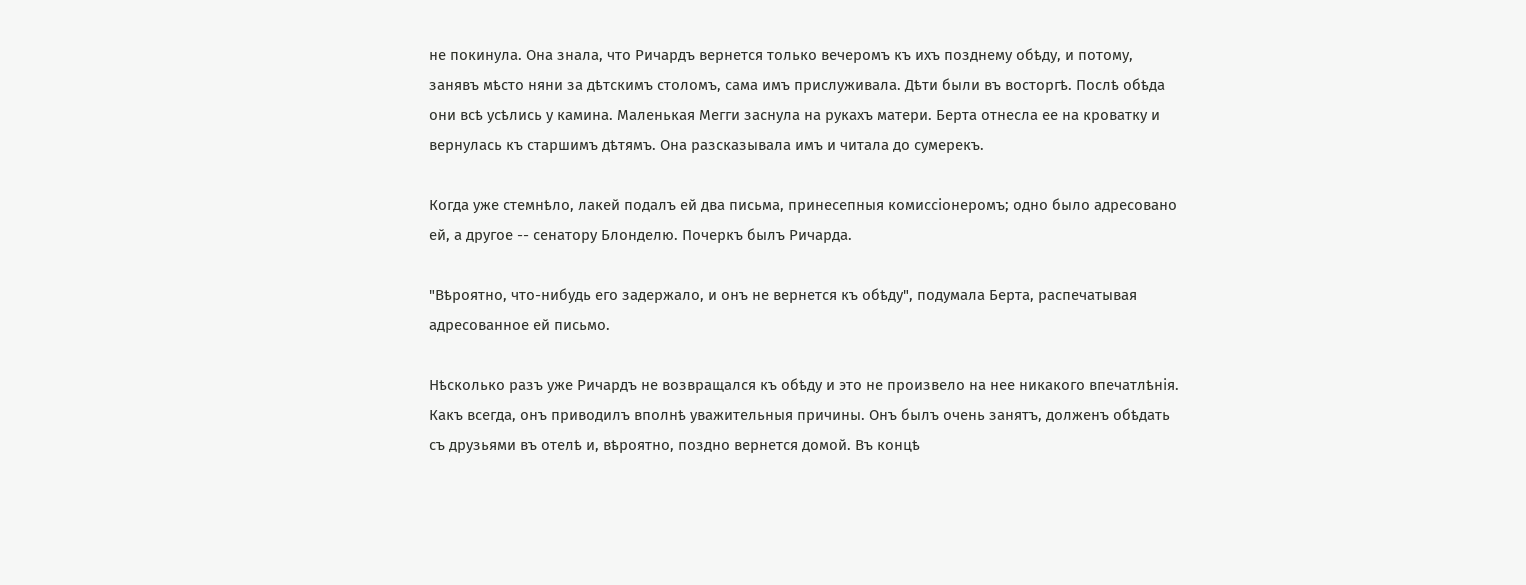не покинула. Она знала, что Ричардъ вернется только вечеромъ къ ихъ позднему обѣду, и потому, занявъ мѣсто няни за дѣтскимъ столомъ, сама имъ прислуживала. Дѣти были въ восторгѣ. Послѣ обѣда они всѣ усѣлись у камина. Маленькая Мегги заснула на рукахъ матери. Берта отнесла ее на кроватку и вернулась къ старшимъ дѣтямъ. Она разсказывала имъ и читала до сумерекъ.

Когда уже стемнѣло, лакей подалъ ей два письма, принесепныя комиссіонеромъ; одно было адресовано ей, а другое -- сенатору Блонделю. Почеркъ былъ Ричарда.

"Вѣроятно, что-нибудь его задержало, и онъ не вернется къ обѣду", подумала Берта, распечатывая адресованное ей письмо.

Нѣсколько разъ уже Ричардъ не возвращался къ обѣду и это не произвело на нее никакого впечатлѣнія. Какъ всегда, онъ приводилъ вполнѣ уважительныя причины. Онъ былъ очень занятъ, долженъ обѣдать съ друзьями въ отелѣ и, вѣроятно, поздно вернется домой. Въ концѣ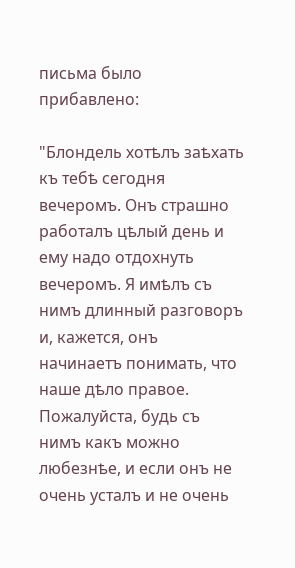письма было прибавлено:

"Блондель хотѣлъ заѣхать къ тебѣ сегодня вечеромъ. Онъ страшно работалъ цѣлый день и ему надо отдохнуть вечеромъ. Я имѣлъ съ нимъ длинный разговоръ и, кажется, онъ начинаетъ понимать, что наше дѣло правое. Пожалуйста, будь съ нимъ какъ можно любезнѣе, и если онъ не очень усталъ и не очень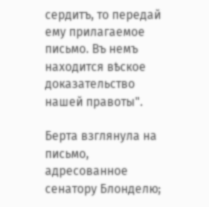сердитъ, то передай ему прилагаемое письмо. Въ немъ находится вѣское доказательство нашей правоты".

Берта взглянула на письмо, адресованное сенатору Блонделю;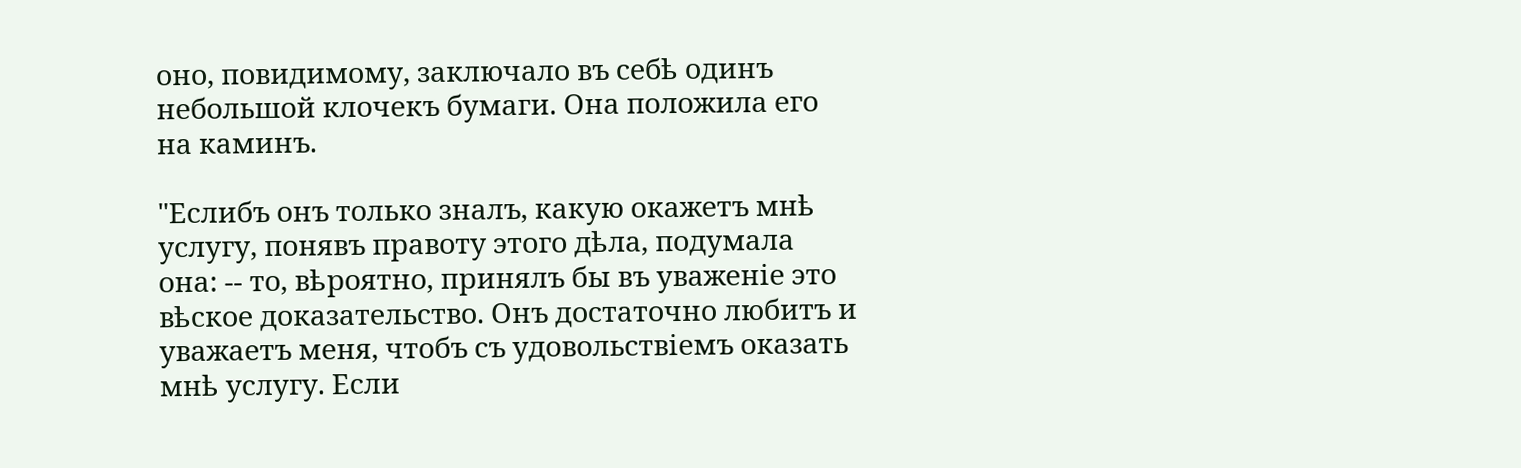оно, повидимому, заключало въ себѣ одинъ небольшой клочекъ бумаги. Она положила его на каминъ.

"Еслибъ онъ только зналъ, какую окажетъ мнѣ услугу, понявъ правоту этого дѣла, подумала она: -- то, вѣроятно, принялъ бы въ уваженіе это вѣское доказательство. Онъ достаточно любитъ и уважаетъ меня, чтобъ съ удовольствіемъ оказать мнѣ услугу. Если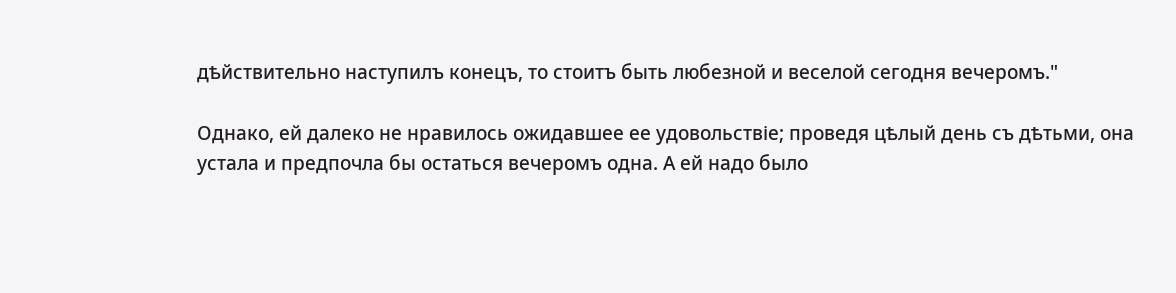дѣйствительно наступилъ конецъ, то стоитъ быть любезной и веселой сегодня вечеромъ."

Однако, ей далеко не нравилось ожидавшее ее удовольствіе; проведя цѣлый день съ дѣтьми, она устала и предпочла бы остаться вечеромъ одна. А ей надо было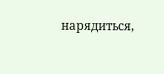нарядиться,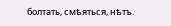болтать, смѣяться, нѣтъ.